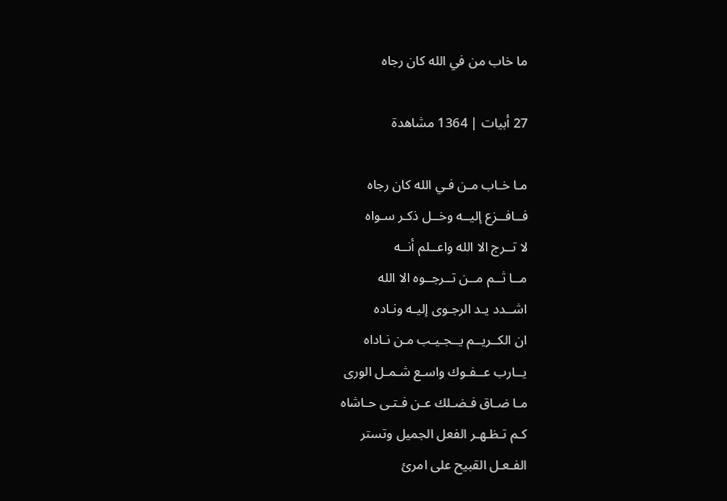ما خاب من في الله كان رجاه

27 أبيات | 1364 مشاهدة

مـا خـاب مـن فـي الله كان رجاه
فــافــزع إليــه وخــل ذكـر سـواه
لا تــرج الا الله واعــلم أنــه
مــا ثــم مــن تــرجــوه الا الله
اشــدد يـد الرجـوى إليـه ونـاده
ان الكــريــم يــجـيـب مـن نـاداه
يــارب عــفـوك واسـع شـمـل الورى
مـا ضـاق فـضـلك عـن فـتـى حـاشاه
كـم تـظـهـر الفعل الجميل وتستر
الفـعـل القبيح على امرئ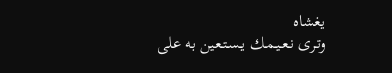يغشاه
وتـرى نـعـيـمـك يـسـتـعين به على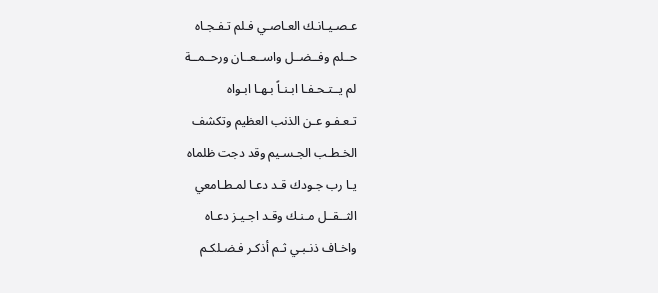عـصـيـانـك العـاصـي فـلم تـفـجـاه
حــلم وفــضــل واســعــان ورحــمــة
لم يــتـحـفـا ابـنـاً بـهـا ابـواه
تـعـفـو عـن الذنب العظيم وتكشف
الخـطـب الجـسـيم وقد دجت ظلماه
يـا رب جـودك قـد دعـا لمـطـامعي
الثــقــل مـنـك وقـد اجـيـز دعـاه
واخـاف ذنـبـي ثـم أذكـر فـضـلكـم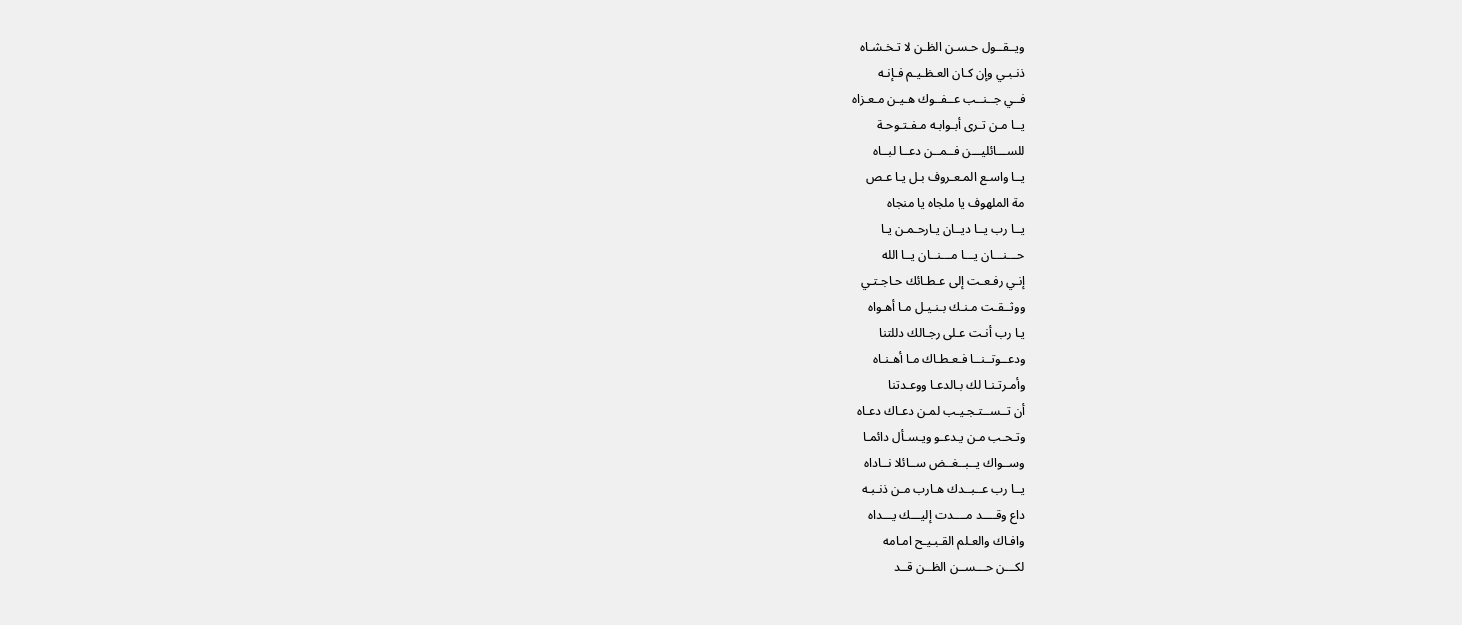ويــقــول حـسـن الظـن لا تـخـشـاه
ذنـبـي وإن كـان العـظـيـم فـإنـه
فــي جــنــب عــفــوك هـيـن مـعـزاه
يــا مـن تـرى أبـوابـه مـفـتـوحـة
للســـائليـــن فــمــن دعــا لبــاه
يــا واسـع المـعـروف بـل يـا عـص
مة الملهوف يا ملجاه يا منجاه
يــا رب يــا ديــان يـارحـمـن يـا
حـــنـــان يـــا مـــنــان يــا الله
إنـي رفـعـت إلى عـطـائك حـاجـتـي
ووثــقـت مـنـك بـنـيـل مـا أهـواه
يـا رب أنـت عـلى رجـالك دللتنا
ودعــوتــنــا فـعـطـاك مـا أهـنـاه
وأمـرتـنـا لك بـالدعـا ووعـدتنا
أن تــســتـجـيـب لمـن دعـاك دعـاه
وتـحـب مـن يـدعـو ويـسـأل دائمـا
وســواك يــبــغــض ســائلا نــاداه
يــا رب عــبــدك هـارب مـن ذنـبـه
داع وقــــد مــــدت إليـــك يـــداه
وافـاك والعـلم القـبـيـح امـامه
لكـــن حـــســن الظــن قــد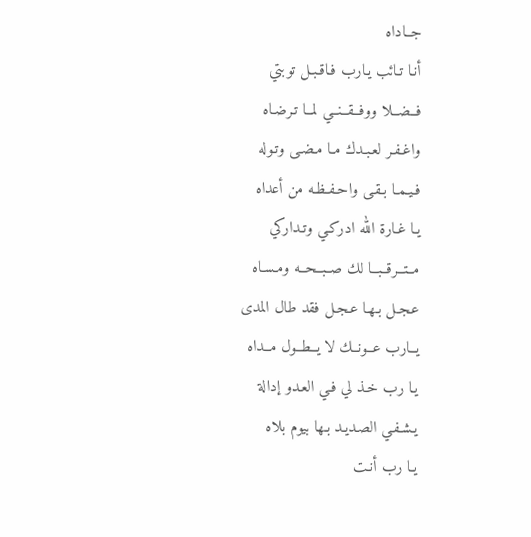جــاداه
أنـا تـائب يـارب فـاقـبـل توبتي
فــضــلا ووفــقــنــي لمــا تـرضـاه
واغـفـر لعـبـدك مـا مـضـى وتـوله
فـيـمـا بـقـى واحـفـظـه من أعداه
يـا غـارة الله ادركـي وتـداركي
مــتــرقــبــا لك صــبــحــه ومـسـاه
عـجـل بـهـا عـجـل فقد طال المدى
يــارب عــونــك لا يــطــول مــداه
يـا رب خـذ لي فـي العـدو إدالة
يـشـفـي الصـديـد بـها بيوم بلاه
يـا رب أنـت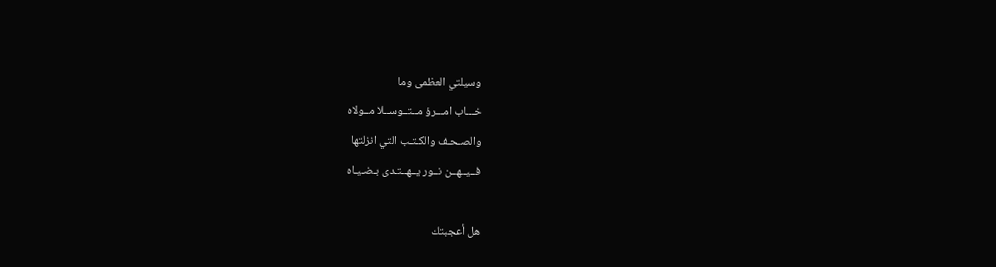وسيلتي العظمى وما
خـــاب امـــرؤ مــتــوســلا مــولاه
والصـحـف والكـتـب التي انزلتها
فــيــهــن نــور يــهــتـدى بـضـيـاه

هل أعجبتك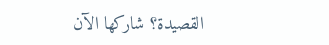القصيدة؟ شاركها الآن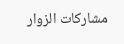مشاركات الزوار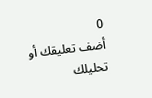0
أضف تعليقك أو تحليلك